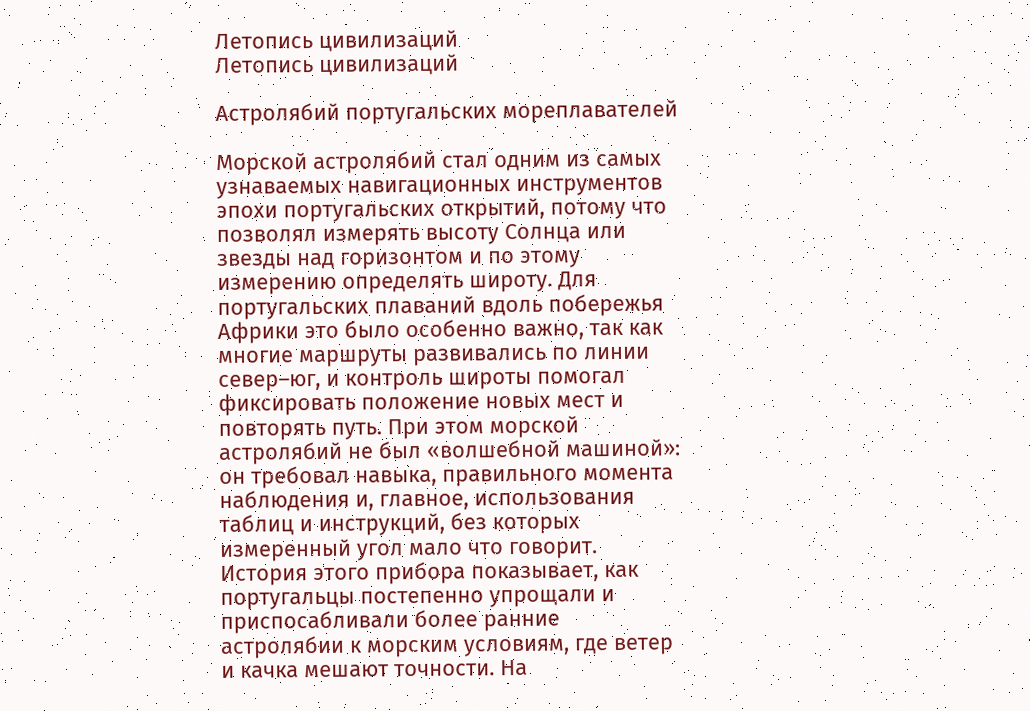Летопись цивилизаций
Летопись цивилизаций

Астролябий португальских мореплавателей

Морской астролябий стал одним из самых узнаваемых навигационных инструментов эпохи португальских открытий, потому что позволял измерять высоту Солнца или звезды над горизонтом и по этому измерению определять широту. Для португальских плаваний вдоль побережья Африки это было особенно важно, так как многие маршруты развивались по линии север–юг, и контроль широты помогал фиксировать положение новых мест и повторять путь. При этом морской астролябий не был «волшебной машиной»: он требовал навыка, правильного момента наблюдения и, главное, использования таблиц и инструкций, без которых измеренный угол мало что говорит. История этого прибора показывает, как португальцы постепенно упрощали и приспосабливали более ранние астролябии к морским условиям, где ветер и качка мешают точности. На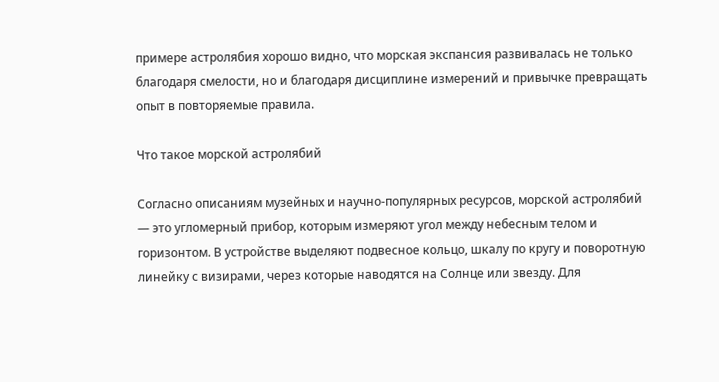примере астролябия хорошо видно, что морская экспансия развивалась не только благодаря смелости, но и благодаря дисциплине измерений и привычке превращать опыт в повторяемые правила.

Что такое морской астролябий

Согласно описаниям музейных и научно-популярных ресурсов, морской астролябий — это угломерный прибор, которым измеряют угол между небесным телом и горизонтом. В устройстве выделяют подвесное кольцо, шкалу по кругу и поворотную линейку с визирами, через которые наводятся на Солнце или звезду. Для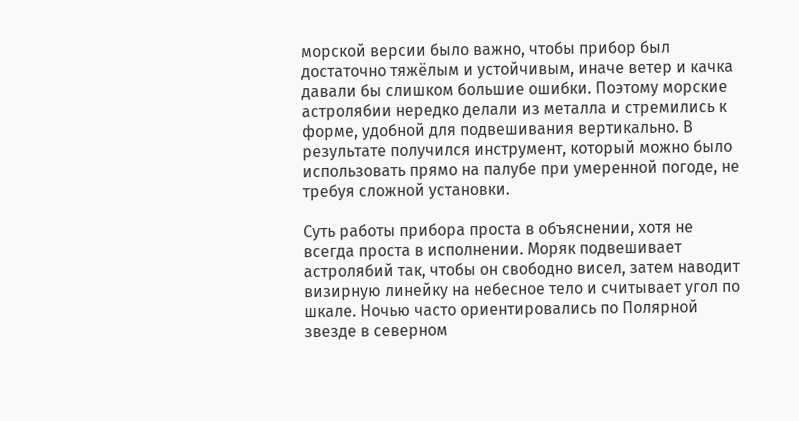морской версии было важно, чтобы прибор был достаточно тяжёлым и устойчивым, иначе ветер и качка давали бы слишком большие ошибки. Поэтому морские астролябии нередко делали из металла и стремились к форме, удобной для подвешивания вертикально. В результате получился инструмент, который можно было использовать прямо на палубе при умеренной погоде, не требуя сложной установки.

Суть работы прибора проста в объяснении, хотя не всегда проста в исполнении. Моряк подвешивает астролябий так, чтобы он свободно висел, затем наводит визирную линейку на небесное тело и считывает угол по шкале. Ночью часто ориентировались по Полярной звезде в северном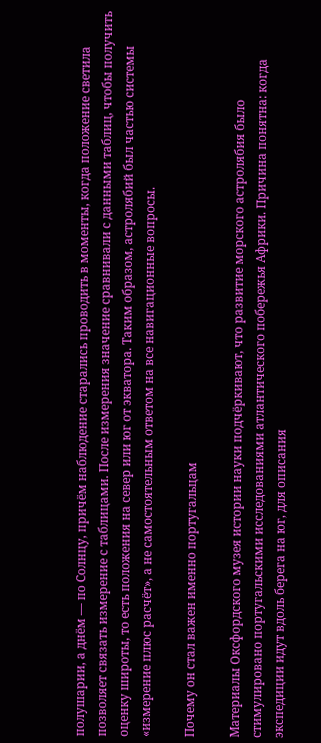полушарии, а днём — по Солнцу, причём наблюдение старались проводить в моменты, когда положение светила позволяет связать измерение с таблицами. После измерения значение сравнивали с данными таблиц, чтобы получить оценку широты, то есть положения на север или юг от экватора. Таким образом, астролябий был частью системы «измерение плюс расчёт», а не самостоятельным ответом на все навигационные вопросы.

Почему он стал важен именно португальцам

Материалы Оксфордского музея истории науки подчёркивают, что развитие морского астролябия было стимулировано португальскими исследованиями атлантического побережья Африки. Причина понятна: когда экспедиции идут вдоль берега на юг, для описания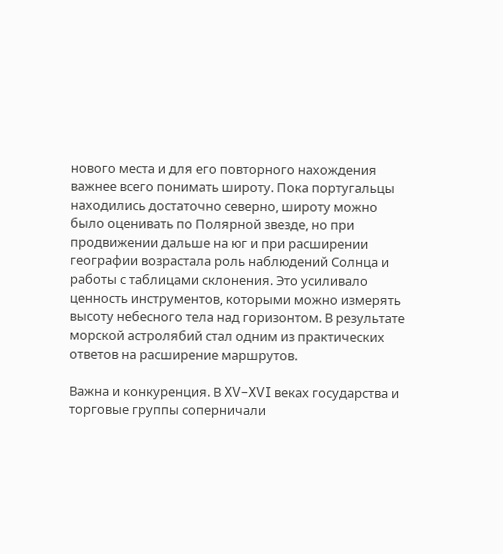нового места и для его повторного нахождения важнее всего понимать широту. Пока португальцы находились достаточно северно, широту можно было оценивать по Полярной звезде, но при продвижении дальше на юг и при расширении географии возрастала роль наблюдений Солнца и работы с таблицами склонения. Это усиливало ценность инструментов, которыми можно измерять высоту небесного тела над горизонтом. В результате морской астролябий стал одним из практических ответов на расширение маршрутов.

Важна и конкуренция. В XV–XVI веках государства и торговые группы соперничали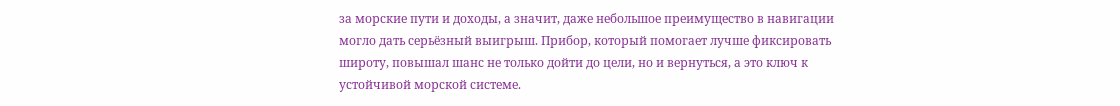за морские пути и доходы, а значит, даже небольшое преимущество в навигации могло дать серьёзный выигрыш. Прибор, который помогает лучше фиксировать широту, повышал шанс не только дойти до цели, но и вернуться, а это ключ к устойчивой морской системе.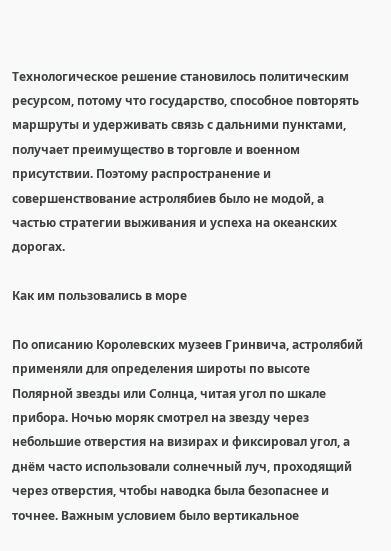Технологическое решение становилось политическим ресурсом, потому что государство, способное повторять маршруты и удерживать связь с дальними пунктами, получает преимущество в торговле и военном присутствии. Поэтому распространение и совершенствование астролябиев было не модой, а частью стратегии выживания и успеха на океанских дорогах.

Как им пользовались в море

По описанию Королевских музеев Гринвича, астролябий применяли для определения широты по высоте Полярной звезды или Солнца, читая угол по шкале прибора. Ночью моряк смотрел на звезду через небольшие отверстия на визирах и фиксировал угол, а днём часто использовали солнечный луч, проходящий через отверстия, чтобы наводка была безопаснее и точнее. Важным условием было вертикальное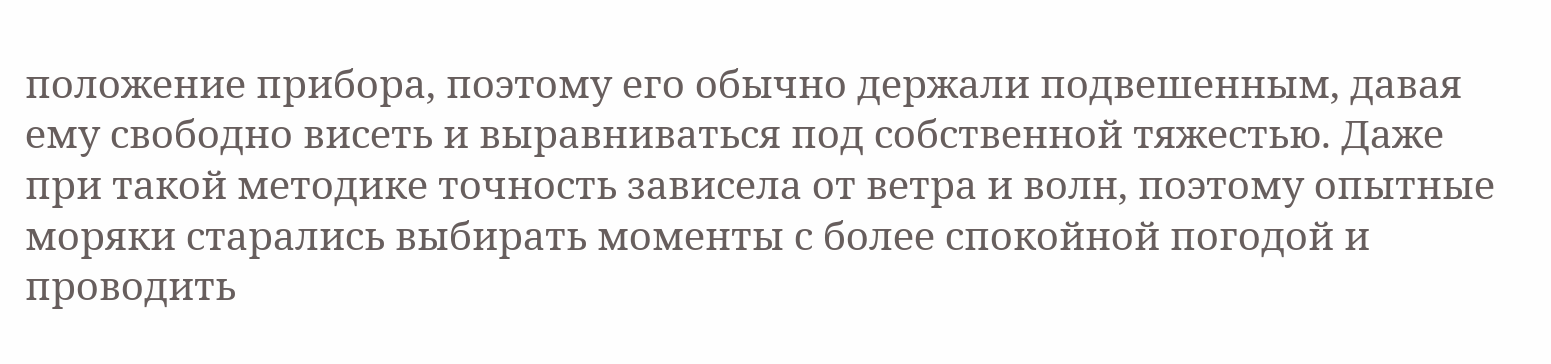положение прибора, поэтому его обычно держали подвешенным, давая ему свободно висеть и выравниваться под собственной тяжестью. Даже при такой методике точность зависела от ветра и волн, поэтому опытные моряки старались выбирать моменты с более спокойной погодой и проводить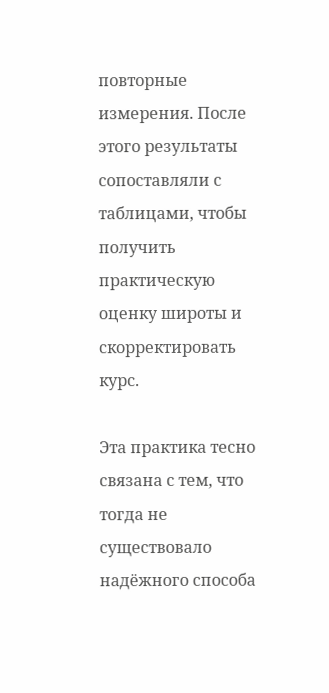повторные измерения. После этого результаты сопоставляли с таблицами, чтобы получить практическую оценку широты и скорректировать курс.

Эта практика тесно связана с тем, что тогда не существовало надёжного способа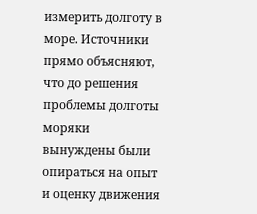измерить долготу в море. Источники прямо объясняют, что до решения проблемы долготы моряки вынуждены были опираться на опыт и оценку движения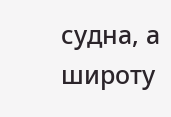судна, а широту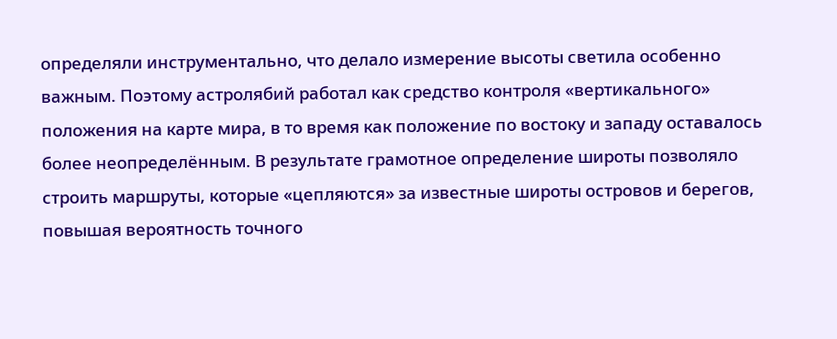определяли инструментально, что делало измерение высоты светила особенно важным. Поэтому астролябий работал как средство контроля «вертикального» положения на карте мира, в то время как положение по востоку и западу оставалось более неопределённым. В результате грамотное определение широты позволяло строить маршруты, которые «цепляются» за известные широты островов и берегов, повышая вероятность точного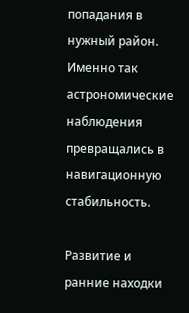попадания в нужный район. Именно так астрономические наблюдения превращались в навигационную стабильность.

Развитие и ранние находки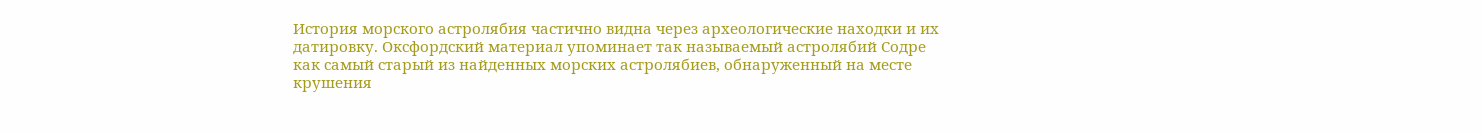История морского астролябия частично видна через археологические находки и их датировку. Оксфордский материал упоминает так называемый астролябий Содре как самый старый из найденных морских астролябиев, обнаруженный на месте крушения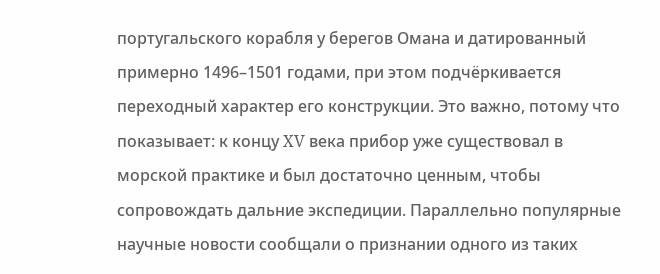португальского корабля у берегов Омана и датированный примерно 1496–1501 годами, при этом подчёркивается переходный характер его конструкции. Это важно, потому что показывает: к концу XV века прибор уже существовал в морской практике и был достаточно ценным, чтобы сопровождать дальние экспедиции. Параллельно популярные научные новости сообщали о признании одного из таких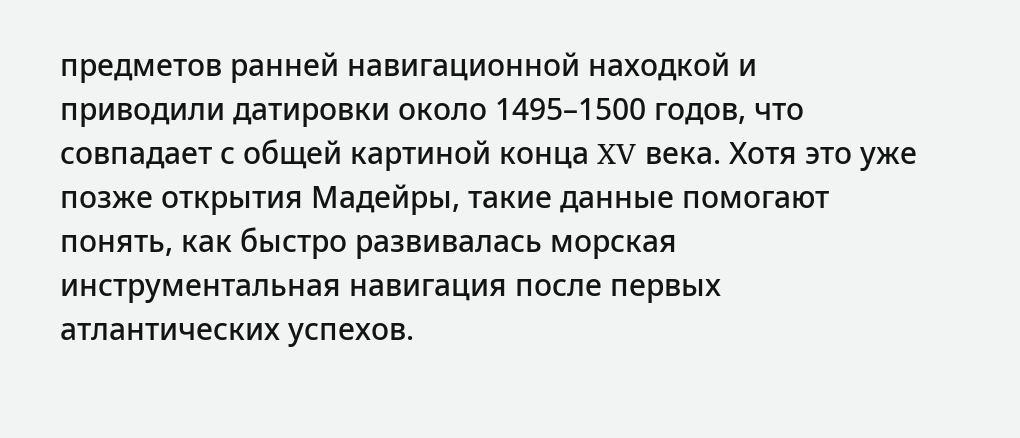предметов ранней навигационной находкой и приводили датировки около 1495–1500 годов, что совпадает с общей картиной конца XV века. Хотя это уже позже открытия Мадейры, такие данные помогают понять, как быстро развивалась морская инструментальная навигация после первых атлантических успехов.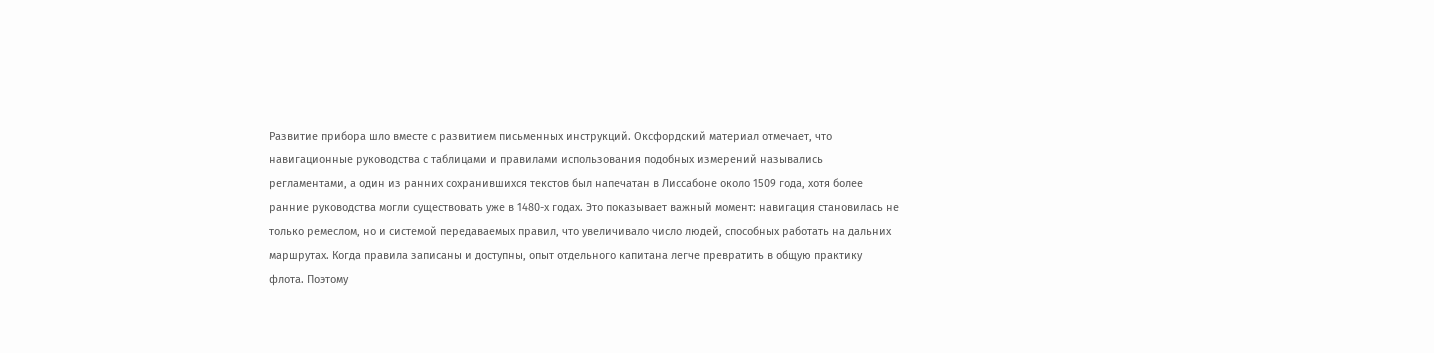Развитие прибора шло вместе с развитием письменных инструкций. Оксфордский материал отмечает, что навигационные руководства с таблицами и правилами использования подобных измерений назывались регламентами, а один из ранних сохранившихся текстов был напечатан в Лиссабоне около 1509 года, хотя более ранние руководства могли существовать уже в 1480-х годах. Это показывает важный момент: навигация становилась не только ремеслом, но и системой передаваемых правил, что увеличивало число людей, способных работать на дальних маршрутах. Когда правила записаны и доступны, опыт отдельного капитана легче превратить в общую практику флота. Поэтому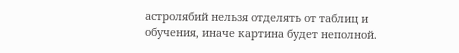астролябий нельзя отделять от таблиц и обучения, иначе картина будет неполной.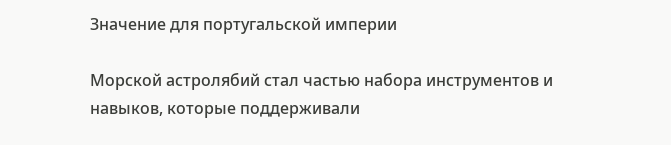Значение для португальской империи

Морской астролябий стал частью набора инструментов и навыков, которые поддерживали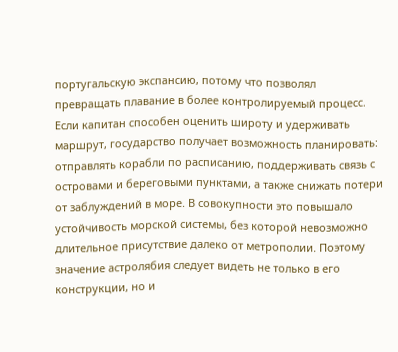португальскую экспансию, потому что позволял превращать плавание в более контролируемый процесс. Если капитан способен оценить широту и удерживать маршрут, государство получает возможность планировать: отправлять корабли по расписанию, поддерживать связь с островами и береговыми пунктами, а также снижать потери от заблуждений в море. В совокупности это повышало устойчивость морской системы, без которой невозможно длительное присутствие далеко от метрополии. Поэтому значение астролябия следует видеть не только в его конструкции, но и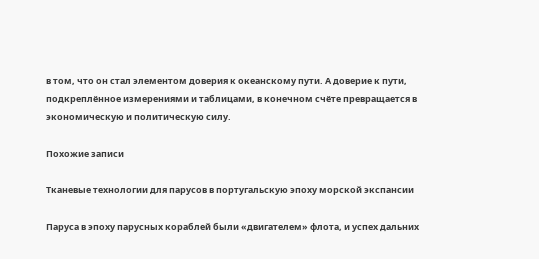в том, что он стал элементом доверия к океанскому пути. А доверие к пути, подкреплённое измерениями и таблицами, в конечном счёте превращается в экономическую и политическую силу.

Похожие записи

Тканевые технологии для парусов в португальскую эпоху морской экспансии

Паруса в эпоху парусных кораблей были «двигателем» флота, и успех дальних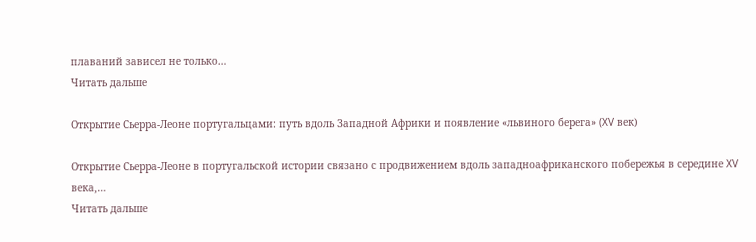плаваний зависел не только…
Читать дальше

Открытие Сьерра-Леоне португальцами: путь вдоль Западной Африки и появление «львиного берега» (XV век)

Открытие Сьерра-Леоне в португальской истории связано с продвижением вдоль западноафриканского побережья в середине XV века,…
Читать дальше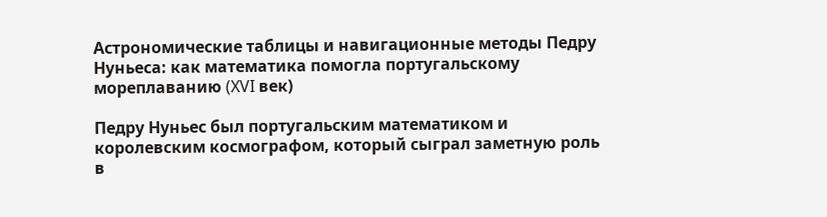Астрономические таблицы и навигационные методы Педру Нуньеса: как математика помогла португальскому мореплаванию (XVI век)

Педру Нуньес был португальским математиком и королевским космографом, который сыграл заметную роль в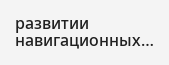развитии навигационных…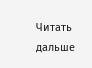Читать дальше